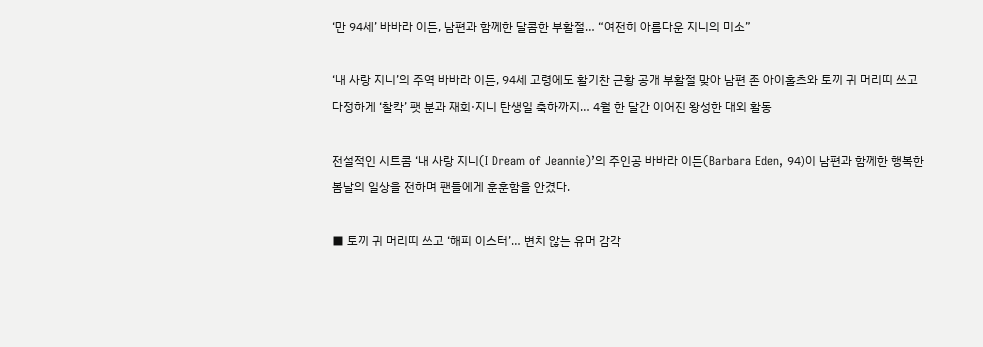‘만 94세’ 바바라 이든, 남편과 함께한 달콤한 부활절… “여전히 아름다운 지니의 미소”

‘내 사랑 지니’의 주역 바바라 이든, 94세 고령에도 활기찬 근황 공개 부활절 맞아 남편 존 아이홀츠와 토끼 귀 머리띠 쓰고 다정하게 ‘찰칵’ 팻 분과 재회·지니 탄생일 축하까지… 4월 한 달간 이어진 왕성한 대외 활동

전설적인 시트콤 ‘내 사랑 지니(I Dream of Jeannie)’의 주인공 바바라 이든(Barbara Eden, 94)이 남편과 함께한 행복한 봄날의 일상을 전하며 팬들에게 훈훈함을 안겼다.

■ 토끼 귀 머리띠 쓰고 ‘해피 이스터’… 변치 않는 유머 감각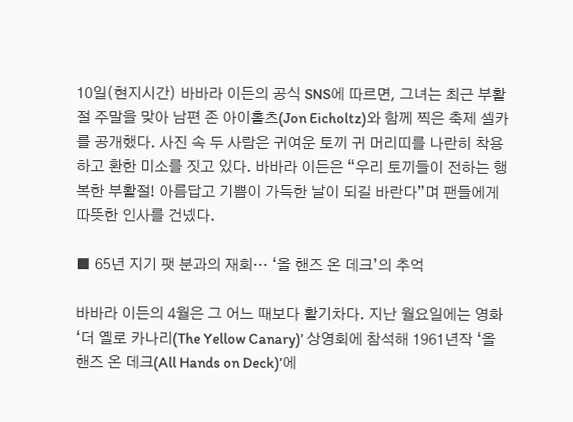10일(현지시간) 바바라 이든의 공식 SNS에 따르면, 그녀는 최근 부활절 주말을 맞아 남편 존 아이홀츠(Jon Eicholtz)와 함께 찍은 축제 셀카를 공개했다. 사진 속 두 사람은 귀여운 토끼 귀 머리띠를 나란히 착용하고 환한 미소를 짓고 있다. 바바라 이든은 “우리 토끼들이 전하는 행복한 부활절! 아름답고 기쁨이 가득한 날이 되길 바란다”며 팬들에게 따뜻한 인사를 건넸다.

■ 65년 지기 팻 분과의 재회… ‘올 핸즈 온 데크’의 추억

바바라 이든의 4월은 그 어느 때보다 활기차다. 지난 월요일에는 영화 ‘더 옐로 카나리(The Yellow Canary)’ 상영회에 참석해 1961년작 ‘올 핸즈 온 데크(All Hands on Deck)’에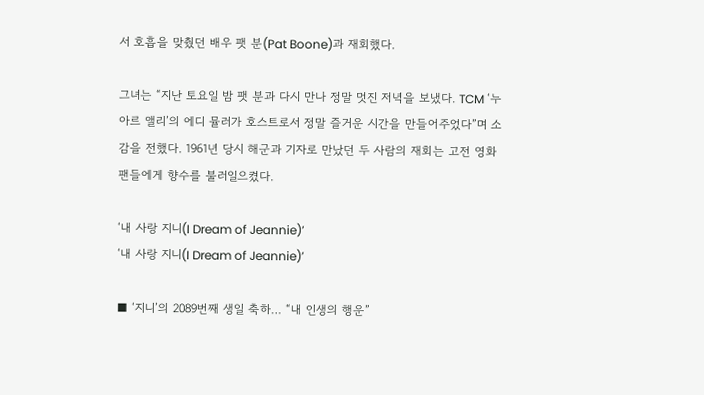서 호흡을 맞췄던 배우 팻 분(Pat Boone)과 재회했다.

그녀는 “지난 토요일 밤 팻 분과 다시 만나 정말 멋진 저녁을 보냈다. TCM ‘누아르 앨리’의 에디 뮬러가 호스트로서 정말 즐거운 시간을 만들어주었다”며 소감을 전했다. 1961년 당시 해군과 기자로 만났던 두 사람의 재회는 고전 영화 팬들에게 향수를 불러일으켰다.

‘내 사랑 지니(I Dream of Jeannie)’
‘내 사랑 지니(I Dream of Jeannie)’

■ ‘지니’의 2089번째 생일 축하… “내 인생의 행운”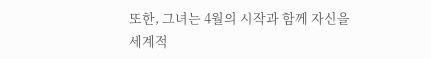또한, 그녀는 4월의 시작과 함께 자신을 세계적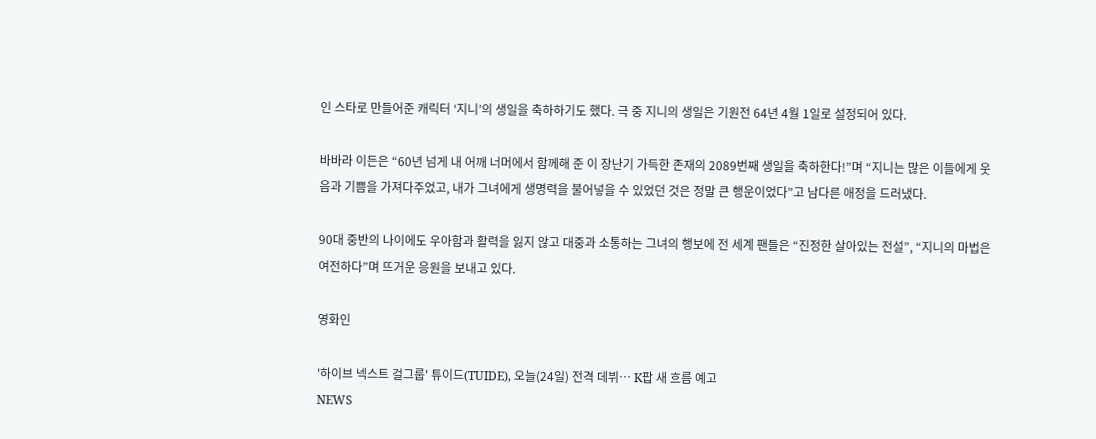인 스타로 만들어준 캐릭터 ‘지니’의 생일을 축하하기도 했다. 극 중 지니의 생일은 기원전 64년 4월 1일로 설정되어 있다.

바바라 이든은 “60년 넘게 내 어깨 너머에서 함께해 준 이 장난기 가득한 존재의 2089번째 생일을 축하한다!”며 “지니는 많은 이들에게 웃음과 기쁨을 가져다주었고, 내가 그녀에게 생명력을 불어넣을 수 있었던 것은 정말 큰 행운이었다”고 남다른 애정을 드러냈다.

90대 중반의 나이에도 우아함과 활력을 잃지 않고 대중과 소통하는 그녀의 행보에 전 세계 팬들은 “진정한 살아있는 전설”, “지니의 마법은 여전하다”며 뜨거운 응원을 보내고 있다.

영화인

'하이브 넥스트 걸그룹' 튜이드(TUIDE), 오늘(24일) 전격 데뷔… K팝 새 흐름 예고
NEWS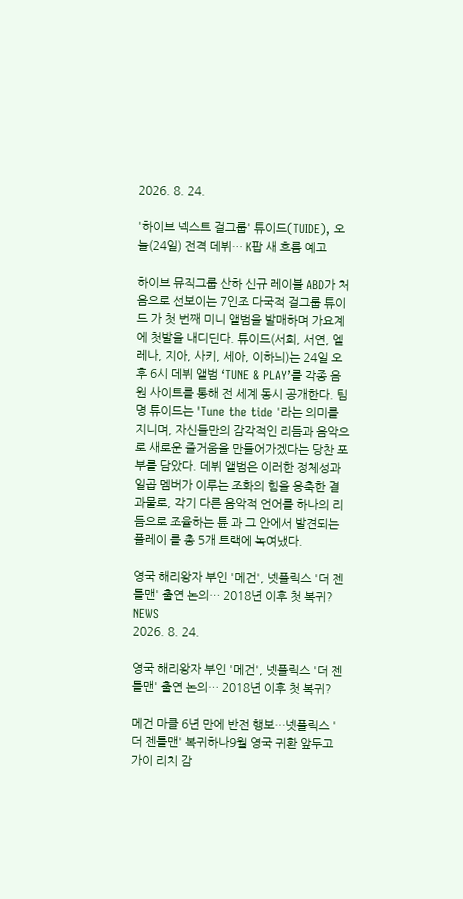2026. 8. 24.

'하이브 넥스트 걸그룹' 튜이드(TUIDE), 오늘(24일) 전격 데뷔… K팝 새 흐름 예고

하이브 뮤직그룹 산하 신규 레이블 ABD가 처음으로 선보이는 7인조 다국적 걸그룹 튜이드 가 첫 번째 미니 앨범을 발매하며 가요계에 첫발을 내디딘다. 튜이드(서희, 서연, 엘레나, 지아, 사키, 세아, 이하늬)는 24일 오후 6시 데뷔 앨범 ‘TUNE & PLAY’를 각종 음원 사이트를 통해 전 세계 동시 공개한다. 팀명 튜이드는 'Tune the tide '라는 의미를 지니며, 자신들만의 감각적인 리듬과 음악으로 새로운 즐거움을 만들어가겠다는 당찬 포부를 담았다. 데뷔 앨범은 이러한 정체성과 일곱 멤버가 이루는 조화의 힘을 응축한 결과물로, 각기 다른 음악적 언어를 하나의 리듬으로 조율하는 튠 과 그 안에서 발견되는 플레이 를 총 5개 트랙에 녹여냈다.

영국 해리왕자 부인 '메건', 넷플릭스 '더 젠틀맨' 출연 논의… 2018년 이후 첫 복귀?
NEWS
2026. 8. 24.

영국 해리왕자 부인 '메건', 넷플릭스 '더 젠틀맨' 출연 논의… 2018년 이후 첫 복귀?

메건 마클 6년 만에 반전 행보…넷플릭스 '더 젠틀맨' 복귀하나9월 영국 귀환 앞두고 가이 리치 감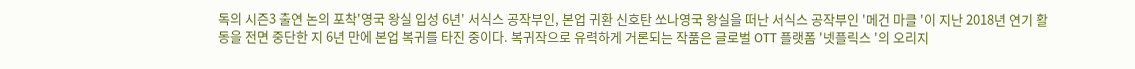독의 시즌3 출연 논의 포착'영국 왕실 입성 6년' 서식스 공작부인, 본업 귀환 신호탄 쏘나영국 왕실을 떠난 서식스 공작부인 '메건 마클 '이 지난 2018년 연기 활동을 전면 중단한 지 6년 만에 본업 복귀를 타진 중이다. 복귀작으로 유력하게 거론되는 작품은 글로벌 OTT 플랫폼 '넷플릭스 '의 오리지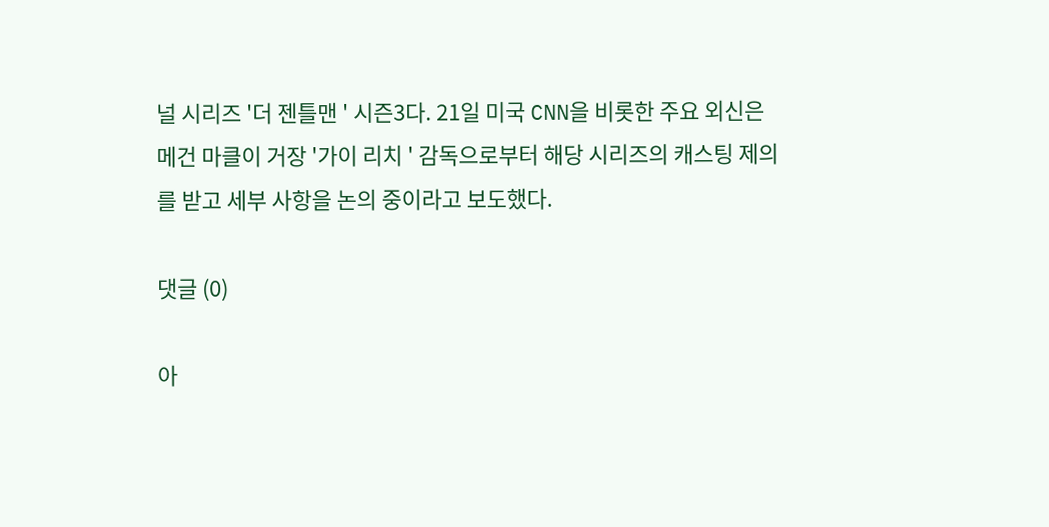널 시리즈 '더 젠틀맨 ' 시즌3다. 21일 미국 CNN을 비롯한 주요 외신은 메건 마클이 거장 '가이 리치 ' 감독으로부터 해당 시리즈의 캐스팅 제의를 받고 세부 사항을 논의 중이라고 보도했다.

댓글 (0)

아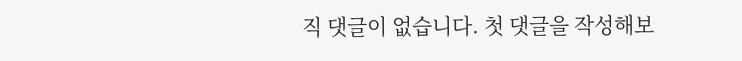직 댓글이 없습니다. 첫 댓글을 작성해보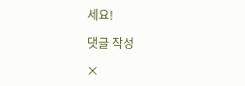세요!

댓글 작성

×